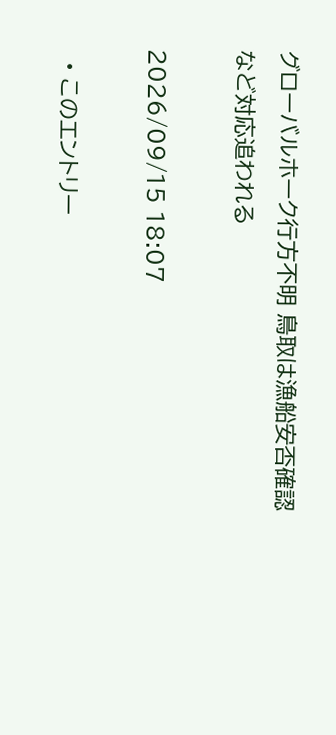グローバルホーク行方不明 鳥取は漁船安否確認など対応追われる

2026/09/15 18:07

  • このエントリー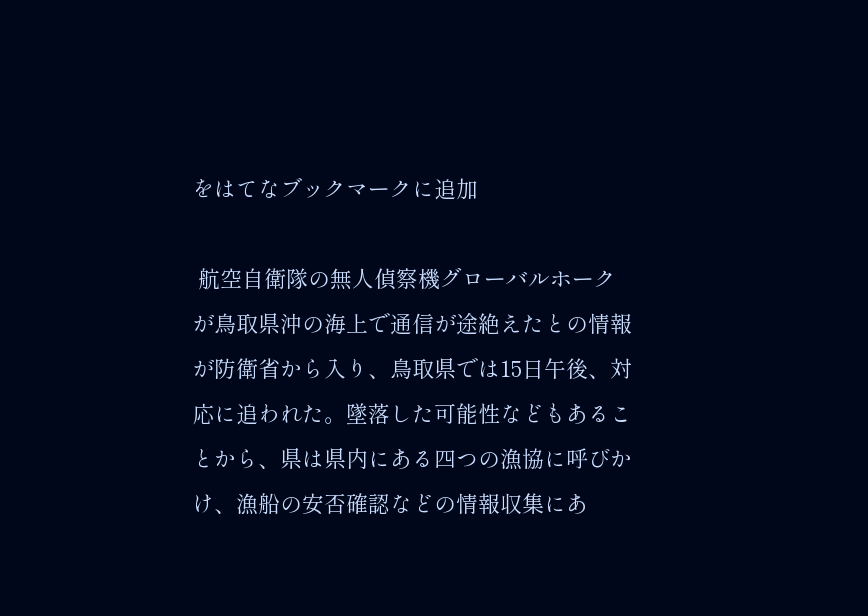をはてなブックマークに追加

 航空自衛隊の無人偵察機グローバルホークが鳥取県沖の海上で通信が途絶えたとの情報が防衛省から入り、鳥取県では15日午後、対応に追われた。墜落した可能性などもあることから、県は県内にある四つの漁協に呼びかけ、漁船の安否確認などの情報収集にあ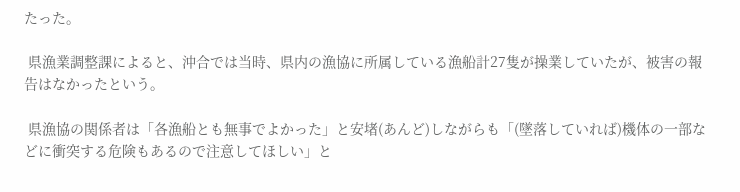たった。

 県漁業調整課によると、沖合では当時、県内の漁協に所属している漁船計27隻が操業していたが、被害の報告はなかったという。

 県漁協の関係者は「各漁船とも無事でよかった」と安堵(あんど)しながらも「(墜落していれば)機体の一部などに衝突する危険もあるので注意してほしい」と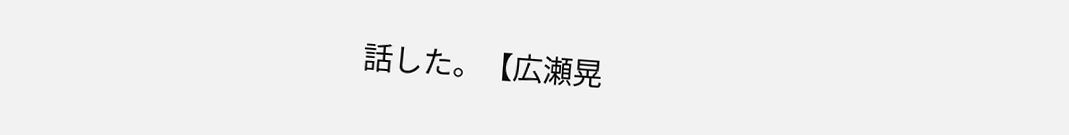話した。【広瀬晃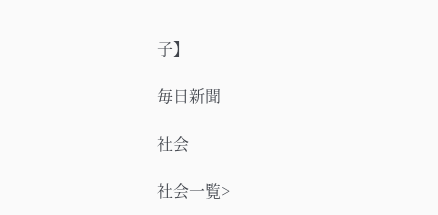子】

毎日新聞

社会

社会一覧>